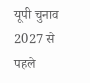यूपी चुनाव 2027 से पहले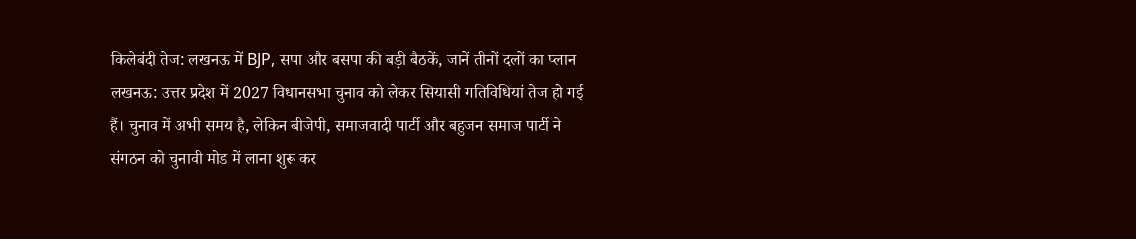किलेबंदी तेज: लखनऊ में BJP, सपा और बसपा की बड़ी बैठकें, जानें तीनों दलों का प्लान
लखनऊ: उत्तर प्रदेश में 2027 विधानसभा चुनाव को लेकर सियासी गतिविधियां तेज हो गई हैं। चुनाव में अभी समय है, लेकिन बीजेपी, समाजवादी पार्टी और बहुजन समाज पार्टी ने संगठन को चुनावी मोड में लाना शुरू कर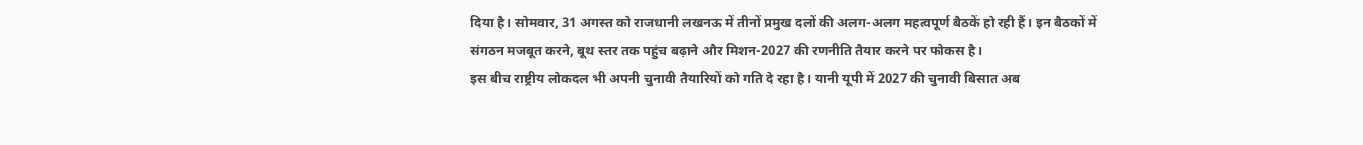दिया है। सोमवार, 31 अगस्त को राजधानी लखनऊ में तीनों प्रमुख दलों की अलग-अलग महत्वपूर्ण बैठकें हो रही हैं। इन बैठकों में संगठन मजबूत करने, बूथ स्तर तक पहुंच बढ़ाने और मिशन-2027 की रणनीति तैयार करने पर फोकस है।
इस बीच राष्ट्रीय लोकदल भी अपनी चुनावी तैयारियों को गति दे रहा है। यानी यूपी में 2027 की चुनावी बिसात अब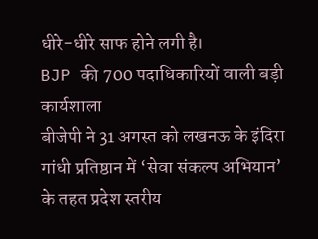धीरे-धीरे साफ होने लगी है।
BJP की 700 पदाधिकारियों वाली बड़ी कार्यशाला
बीजेपी ने 31 अगस्त को लखनऊ के इंदिरा गांधी प्रतिष्ठान में ‘सेवा संकल्प अभियान’ के तहत प्रदेश स्तरीय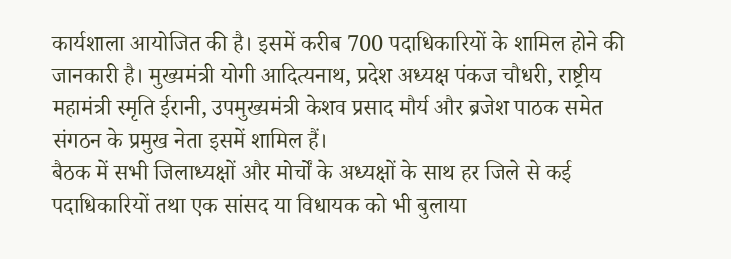कार्यशाला आयोजित की है। इसमें करीब 700 पदाधिकारियों के शामिल होने की जानकारी है। मुख्यमंत्री योगी आदित्यनाथ, प्रदेश अध्यक्ष पंकज चौधरी, राष्ट्रीय महामंत्री स्मृति ईरानी, उपमुख्यमंत्री केशव प्रसाद मौर्य और ब्रजेश पाठक समेत संगठन के प्रमुख नेता इसमें शामिल हैं।
बैठक में सभी जिलाध्यक्षों और मोर्चों के अध्यक्षों के साथ हर जिले से कई पदाधिकारियों तथा एक सांसद या विधायक को भी बुलाया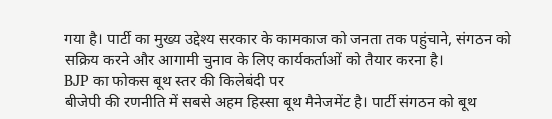गया है। पार्टी का मुख्य उद्देश्य सरकार के कामकाज को जनता तक पहुंचाने, संगठन को सक्रिय करने और आगामी चुनाव के लिए कार्यकर्ताओं को तैयार करना है।
BJP का फोकस बूथ स्तर की किलेबंदी पर
बीजेपी की रणनीति में सबसे अहम हिस्सा बूथ मैनेजमेंट है। पार्टी संगठन को बूथ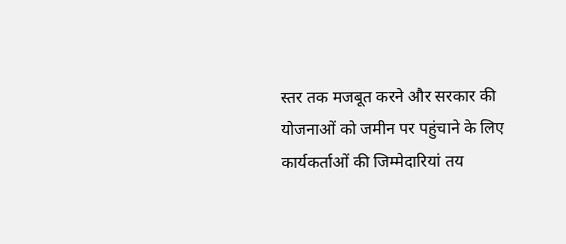स्तर तक मजबूत करने और सरकार की योजनाओं को जमीन पर पहुंचाने के लिए कार्यकर्ताओं की जिम्मेदारियां तय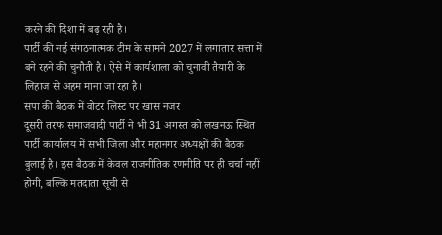करने की दिशा में बढ़ रही है।
पार्टी की नई संगठनात्मक टीम के सामने 2027 में लगातार सत्ता में बने रहने की चुनौती है। ऐसे में कार्यशाला को चुनावी तैयारी के लिहाज से अहम माना जा रहा है।
सपा की बैठक में वोटर लिस्ट पर खास नजर
दूसरी तरफ समाजवादी पार्टी ने भी 31 अगस्त को लखनऊ स्थित पार्टी कार्यालय में सभी जिला और महानगर अध्यक्षों की बैठक बुलाई है। इस बैठक में केवल राजनीतिक रणनीति पर ही चर्चा नहीं होगी, बल्कि मतदाता सूची से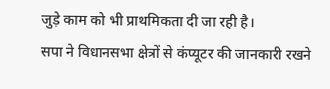जुड़े काम को भी प्राथमिकता दी जा रही है।
सपा ने विधानसभा क्षेत्रों से कंप्यूटर की जानकारी रखने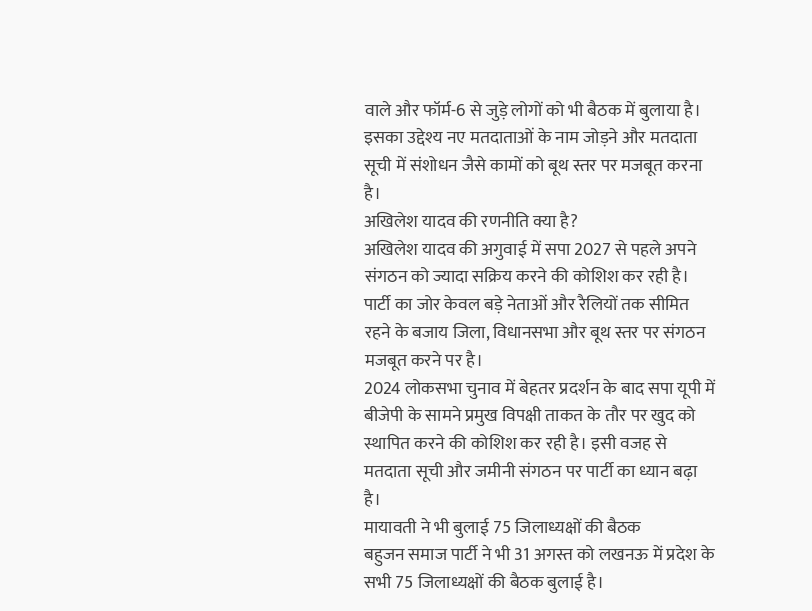वाले और फॉर्म-6 से जुड़े लोगों को भी बैठक में बुलाया है। इसका उद्देश्य नए मतदाताओं के नाम जोड़ने और मतदाता सूची में संशोधन जैसे कामों को बूथ स्तर पर मजबूत करना है।
अखिलेश यादव की रणनीति क्या है?
अखिलेश यादव की अगुवाई में सपा 2027 से पहले अपने संगठन को ज्यादा सक्रिय करने की कोशिश कर रही है। पार्टी का जोर केवल बड़े नेताओं और रैलियों तक सीमित रहने के बजाय जिला, विधानसभा और बूथ स्तर पर संगठन मजबूत करने पर है।
2024 लोकसभा चुनाव में बेहतर प्रदर्शन के बाद सपा यूपी में बीजेपी के सामने प्रमुख विपक्षी ताकत के तौर पर खुद को स्थापित करने की कोशिश कर रही है। इसी वजह से मतदाता सूची और जमीनी संगठन पर पार्टी का ध्यान बढ़ा है।
मायावती ने भी बुलाई 75 जिलाध्यक्षों की बैठक
बहुजन समाज पार्टी ने भी 31 अगस्त को लखनऊ में प्रदेश के सभी 75 जिलाध्यक्षों की बैठक बुलाई है।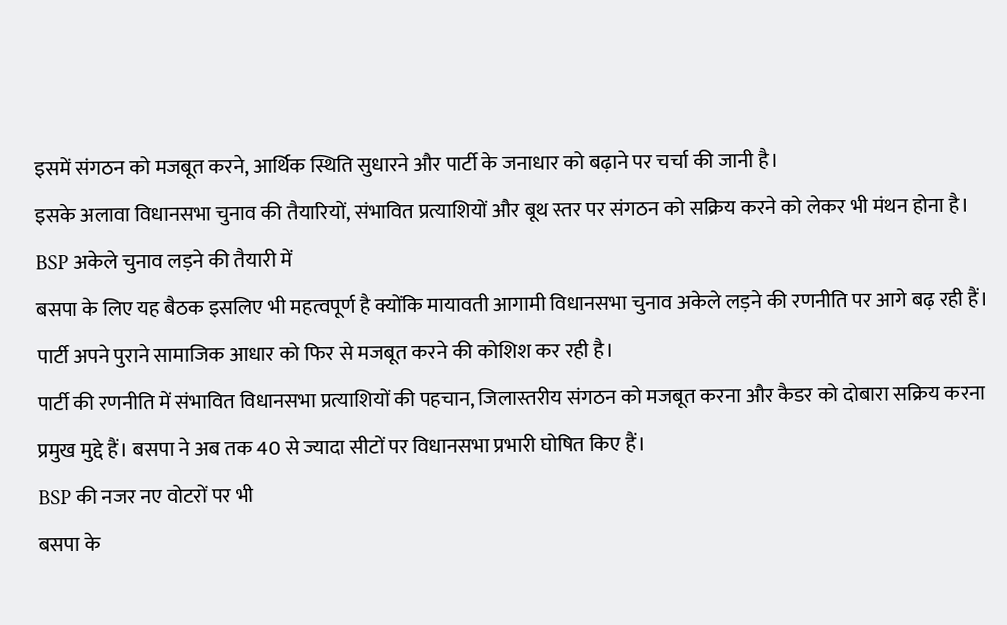इसमें संगठन को मजबूत करने, आर्थिक स्थिति सुधारने और पार्टी के जनाधार को बढ़ाने पर चर्चा की जानी है।
इसके अलावा विधानसभा चुनाव की तैयारियों, संभावित प्रत्याशियों और बूथ स्तर पर संगठन को सक्रिय करने को लेकर भी मंथन होना है।
BSP अकेले चुनाव लड़ने की तैयारी में
बसपा के लिए यह बैठक इसलिए भी महत्वपूर्ण है क्योंकि मायावती आगामी विधानसभा चुनाव अकेले लड़ने की रणनीति पर आगे बढ़ रही हैं। पार्टी अपने पुराने सामाजिक आधार को फिर से मजबूत करने की कोशिश कर रही है।
पार्टी की रणनीति में संभावित विधानसभा प्रत्याशियों की पहचान, जिलास्तरीय संगठन को मजबूत करना और कैडर को दोबारा सक्रिय करना प्रमुख मुद्दे हैं। बसपा ने अब तक 40 से ज्यादा सीटों पर विधानसभा प्रभारी घोषित किए हैं।
BSP की नजर नए वोटरों पर भी
बसपा के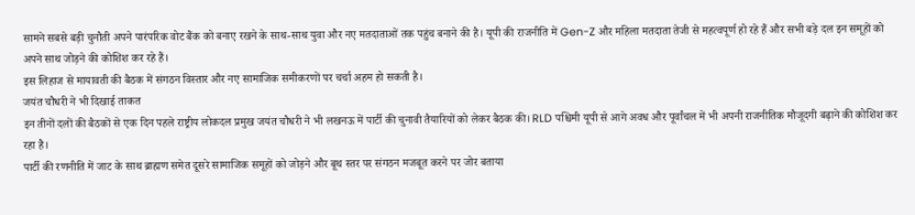सामने सबसे बड़ी चुनौती अपने पारंपरिक वोट बैंक को बनाए रखने के साथ-साथ युवा और नए मतदाताओं तक पहुंच बनाने की है। यूपी की राजनीति में Gen-Z और महिला मतदाता तेजी से महत्वपूर्ण हो रहे हैं और सभी बड़े दल इन समूहों को अपने साथ जोड़ने की कोशिश कर रहे हैं।
इस लिहाज से मायावती की बैठक में संगठन विस्तार और नए सामाजिक समीकरणों पर चर्चा अहम हो सकती है।
जयंत चौधरी ने भी दिखाई ताकत
इन तीनों दलों की बैठकों से एक दिन पहले राष्ट्रीय लोकदल प्रमुख जयंत चौधरी ने भी लखनऊ में पार्टी की चुनावी तैयारियों को लेकर बैठक की। RLD पश्चिमी यूपी से आगे अवध और पूर्वांचल में भी अपनी राजनीतिक मौजूदगी बढ़ाने की कोशिश कर रहा है।
पार्टी की रणनीति में जाट के साथ ब्राह्मण समेत दूसरे सामाजिक समूहों को जोड़ने और बूथ स्तर पर संगठन मजबूत करने पर जोर बताया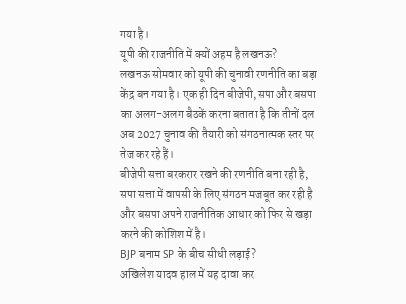गया है।
यूपी की राजनीति में क्यों अहम है लखनऊ?
लखनऊ सोमवार को यूपी की चुनावी रणनीति का बड़ा केंद्र बन गया है। एक ही दिन बीजेपी, सपा और बसपा का अलग-अलग बैठकें करना बताता है कि तीनों दल अब 2027 चुनाव की तैयारी को संगठनात्मक स्तर पर तेज कर रहे हैं।
बीजेपी सत्ता बरकरार रखने की रणनीति बना रही है, सपा सत्ता में वापसी के लिए संगठन मजबूत कर रही है और बसपा अपने राजनीतिक आधार को फिर से खड़ा करने की कोशिश में है।
BJP बनाम SP के बीच सीधी लड़ाई?
अखिलेश यादव हाल में यह दावा कर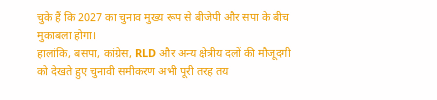चुके हैं कि 2027 का चुनाव मुख्य रूप से बीजेपी और सपा के बीच मुकाबला होगा।
हालांकि, बसपा, कांग्रेस, RLD और अन्य क्षेत्रीय दलों की मौजूदगी को देखते हुए चुनावी समीकरण अभी पूरी तरह तय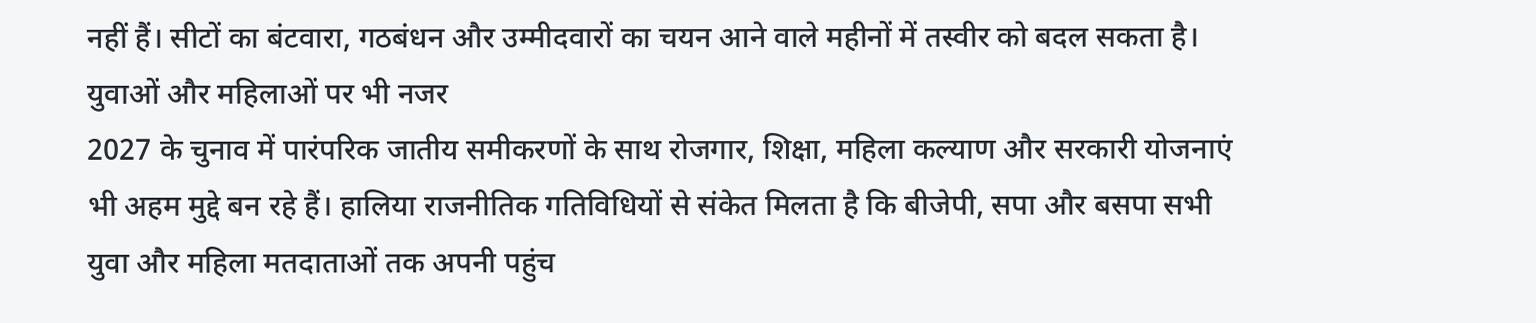नहीं हैं। सीटों का बंटवारा, गठबंधन और उम्मीदवारों का चयन आने वाले महीनों में तस्वीर को बदल सकता है।
युवाओं और महिलाओं पर भी नजर
2027 के चुनाव में पारंपरिक जातीय समीकरणों के साथ रोजगार, शिक्षा, महिला कल्याण और सरकारी योजनाएं भी अहम मुद्दे बन रहे हैं। हालिया राजनीतिक गतिविधियों से संकेत मिलता है कि बीजेपी, सपा और बसपा सभी युवा और महिला मतदाताओं तक अपनी पहुंच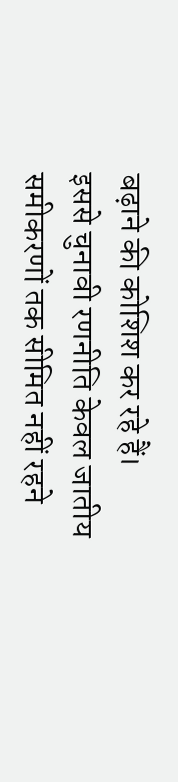बढ़ाने की कोशिश कर रहे हैं।
इससे चुनावी रणनीति केवल जातीय समीकरणों तक सीमित नहीं रहने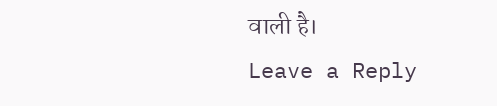वाली है।
Leave a Reply